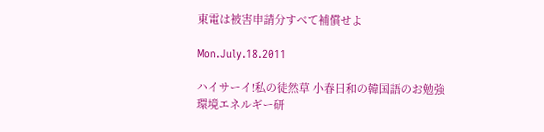東電は被害申請分すべて補償せよ

Mon.July.18.2011

ハイサーイ!私の徒然草 小春日和の韓国語のお勉強
環境エネルギー研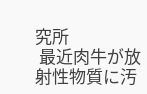究所
 最近肉牛が放射性物質に汚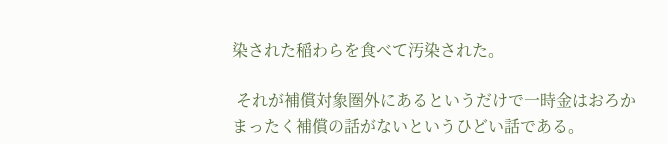染された稲わらを食べて汚染された。

 それが補償対象圏外にあるというだけで一時金はおろかまったく補償の話がないというひどい話である。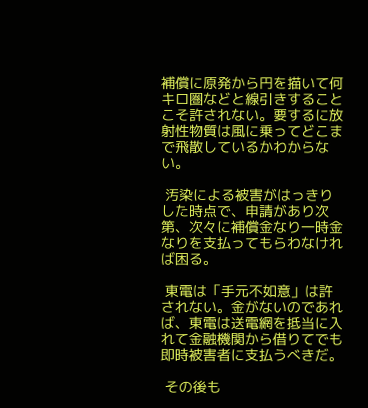補償に原発から円を描いて何キロ圏などと線引きすることこそ許されない。要するに放射性物質は風に乗ってどこまで飛散しているかわからない。

 汚染による被害がはっきりした時点で、申請があり次第、次々に補償金なり一時金なりを支払ってもらわなければ困る。

 東電は「手元不如意」は許されない。金がないのであれば、東電は送電網を抵当に入れて金融機関から借りてでも即時被害者に支払うべきだ。

 その後も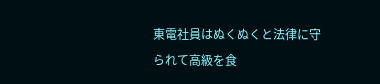東電社員はぬくぬくと法律に守られて高級を食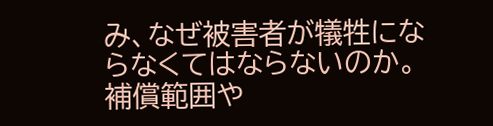み、なぜ被害者が犠牲にならなくてはならないのか。補償範囲や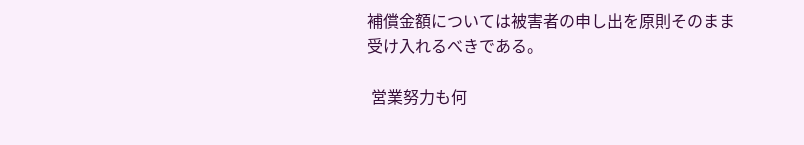補償金額については被害者の申し出を原則そのまま受け入れるべきである。

 営業努力も何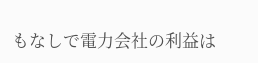もなしで電力会社の利益は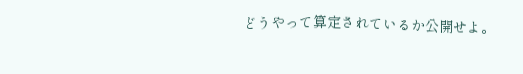どうやって算定されているか公開せよ。